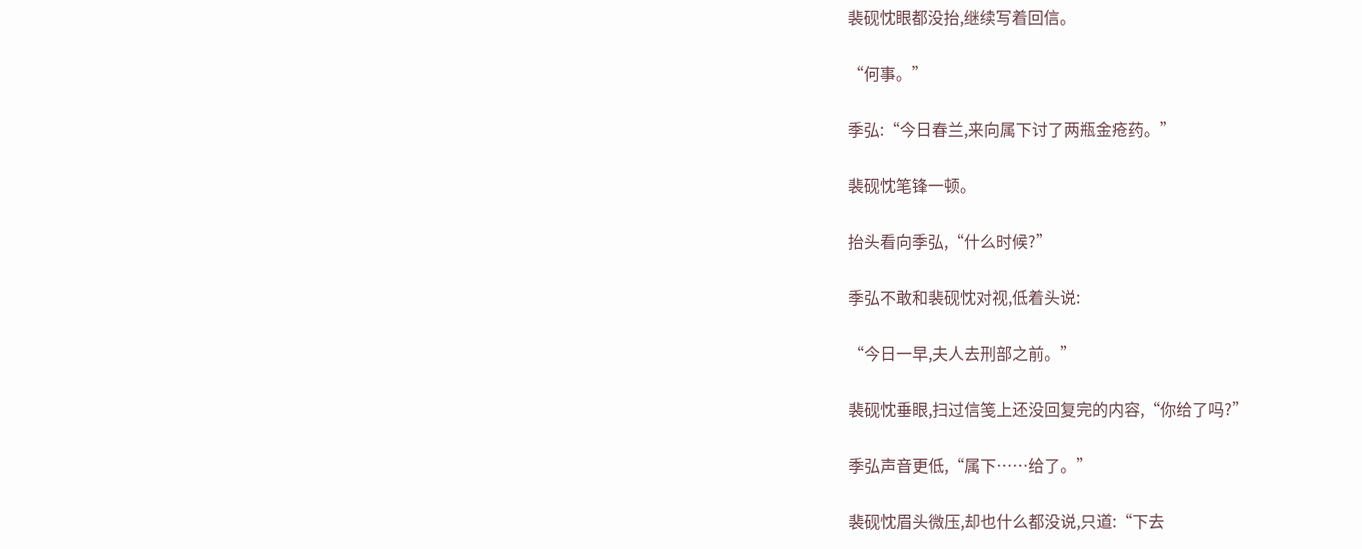裴砚忱眼都没抬,继续写着回信。

“何事。”

季弘:“今日春兰,来向属下讨了两瓶金疮药。”

裴砚忱笔锋一顿。

抬头看向季弘,“什么时候?”

季弘不敢和裴砚忱对视,低着头说:

“今日一早,夫人去刑部之前。”

裴砚忱垂眼,扫过信笺上还没回复完的内容,“你给了吗?”

季弘声音更低,“属下……给了。”

裴砚忱眉头微压,却也什么都没说,只道:“下去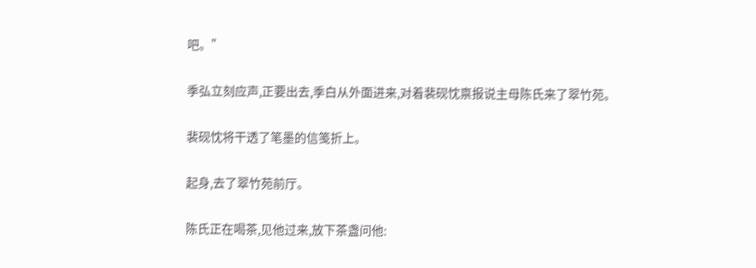吧。”

季弘立刻应声,正要出去,季白从外面进来,对着裴砚忱禀报说主母陈氏来了翠竹苑。

裴砚忱将干透了笔墨的信笺折上。

起身,去了翠竹苑前厅。

陈氏正在喝茶,见他过来,放下茶盏问他: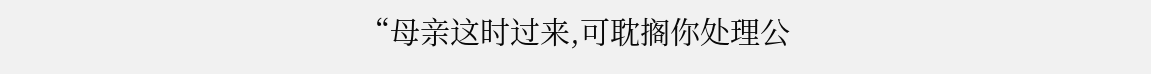“母亲这时过来,可耽搁你处理公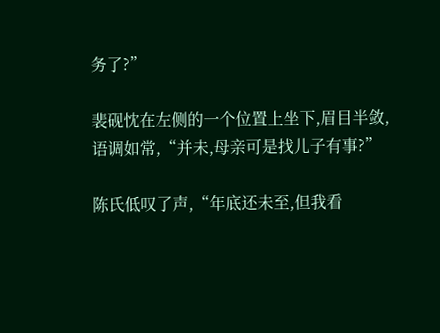务了?”

裴砚忱在左侧的一个位置上坐下,眉目半敛,语调如常,“并未,母亲可是找儿子有事?”

陈氏低叹了声,“年底还未至,但我看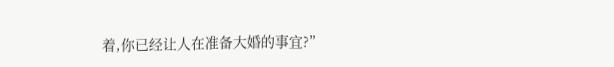着,你已经让人在准备大婚的事宜?”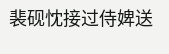裴砚忱接过侍婢送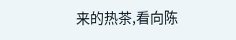来的热茶,看向陈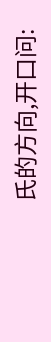氏的方向,开口问: